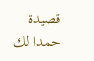قصيدة
حمدا لك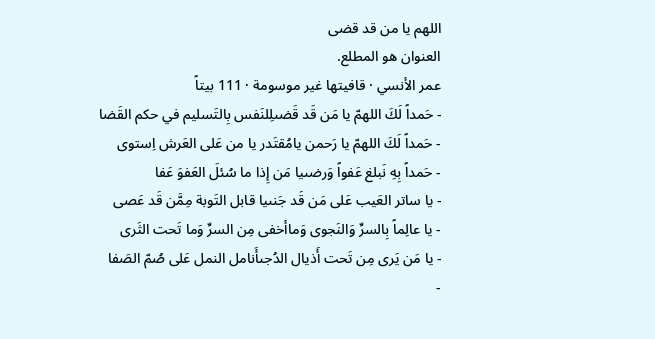اللهم يا من قد قضى
العنوان هو المطلع.
عمر الأنسي · قافيتها غير موسومة · 111 بيتاً
- حَمداً لَكَ اللهمّ يا مَن قَد قَضىلِلنَفس بِالتَسليم في حكم القَضا
- حَمداً لَكَ اللهمّ يا رَحمن يامُقتَدر يا من عَلى العَرش اِستوى
- حَمداً بِهِ نَبلغ عَفواً وَرضىيا مَن إِذا ما سُئلَ العَفوَ عَفا
- يا ساتر العَيب عَلى مَن قَد جَنىيا قابل التَوبة مِمَّن قَد عَصى
- يا عالِماً بِالسرِّ وَالنَجوى وَماأخفى مِن السرِّ وَما تَحت الثَرى
- يا مَن يَرى مِن تَحت أَذيال الدُجىأَنامل النمل عَلى صُمّ الصَفا
-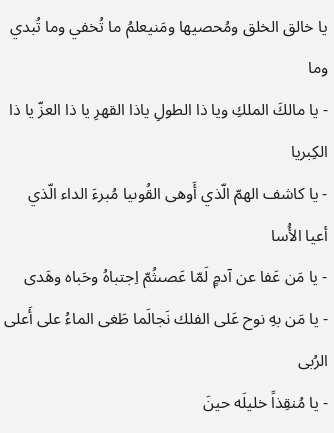يا خالق الخلق ومُحصيها ومَنيعلمُ ما تُخفي وما تُبدي وما
- يا مالكَ الملكِ ويا ذا الطولِ ياذا القهرِ يا ذا العزّ يا ذا الكِبريا
- يا كاشف الهمّ الّذي أَوهى القُوىيا مُبرءَ الداء الّذي أعيا الأُسا
- يا مَن عَفا عن آدمٍ لَمّا عَصىثُمّ اِجتباهُ وحَباه وهَدى
- يا مَن بهِ نوح عَلى الفلك نَجالَما طَغى الماءُ على أَعلى الرُبى
- يا مُنقِذاً خليلَه حينَ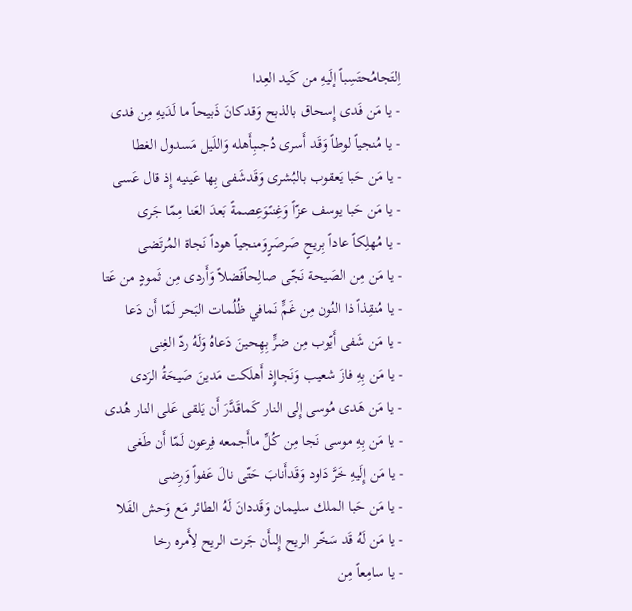اِلتَجامُحتَسِباً إلَيهِ من كَيد العِدا
- يا مَن فَدى إِسحاق بالذبح وَقدكانَ ذَبيحاً ما لَدَيهِ مِن فدى
- يا مُنجياً لوطاً وَقَد أَسرى دُجىبِأَهله وَاللَيل مَسدول الغطا
- يا مَن حَبا يَعقوب بالبُشرى وَقَدشَفى بِها عَينيه إِذ قال عَسى
- يا مَن حَبا يوسف عزّاً وَغِنىًوَعِصمةً بَعدَ العَنا مِمّا جَرى
- يا مُهلِكاً عاداً بِريحٍ صَرصَرٍوَمنجياً هوداً نَجاة المُرتَضى
- يا مَن مِن الصَيحة نَجّى صالِحاًفَضلاً وَأَردى مِن ثَمودٍ من عَتا
- يا مُنقِذاً ذا النُون مِن غَمٍّ نَمافي ظُلُمات البَحر لَمّا أَن دَعا
- يا مَن شَفى أَيّوب مِن ضرٍّ بِهِحينَ دَعاهُ وَلَهُ ردّ الغِنى
- يا مَن بِهِ فازَ شعيب وَنَجاإِذ أَهلَكت مَدينَ صَيحَةُ الرَدى
- يا مَن هَدى مُوسى إِلى النار كَماقَدَّرَ أَن يَلقى عَلى النار هُدى
- يا مَن بِهِ موسى نَجا مِن كُلِّ ماأَجمعه فِرعون لَمّا أَن طَغى
- يا مَن إِلَيهِ خَرَّ دَاود وَقَدأَنابَ حَتّى نالَ عَفواً وَرِضى
- يا مَن حَبا الملك سليمان وَقَددانَ لَهُ الطائر مَع وَحش الفَلا
- يا مَن لَهُ قَد سَخّر الريح إِلىأَن جَرت الريح لِأَمره رخا
- يا سامِعاً مِن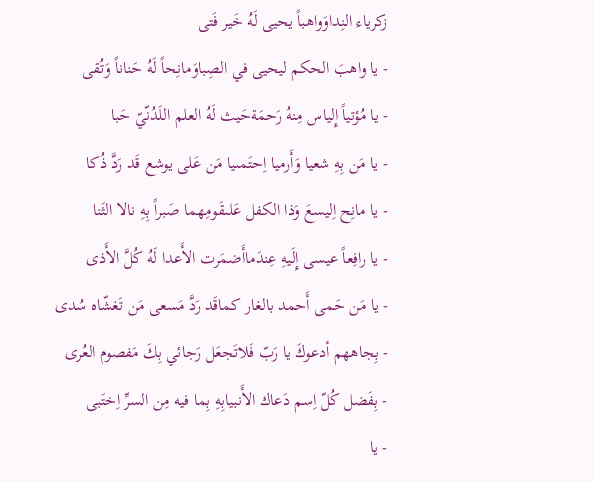زكرياء النِداوَواهباً يحيى لَهُ خَير فَتى
- يا واهبَ الحكم ليحيى في الصِباوَمانِحاً لَهُ حَناناً وَتُقى
- يا مُؤتياً إِلياس مِنهُ رَحمَةحَيث لَهُ العلم اللَدُنّيّ حَبا
- يا مَن بِهِ شعيا وَأَرميا اِحتَمىيا مَن عَلى يوشع قَد رَدَّ ذُكا
- يا مانِح اِليسعَ وَذا الكفل عَلىقَومِهما صَبراً بِهِ نالا الثَنا
- يا رافِعاً عيسى إِلَيهِ عِندَماأَضمَرت الأَعدا لَهُ كُلَّ الأَذى
- يا مَن حَمى أَحمد بالغار كماقَد رَدَّ مَسعى مَن تَغشّاه سُدى
- بِجاههم أدعوكَ يا رَبّ فَلاتَجعَل رَجائي بِكَ مَفصوم العُرى
- بِفَضل كُلّ اِسم دَعاك الأَنبيابِهِ بِما فيه مِن السرِّ اِختَبى
- يا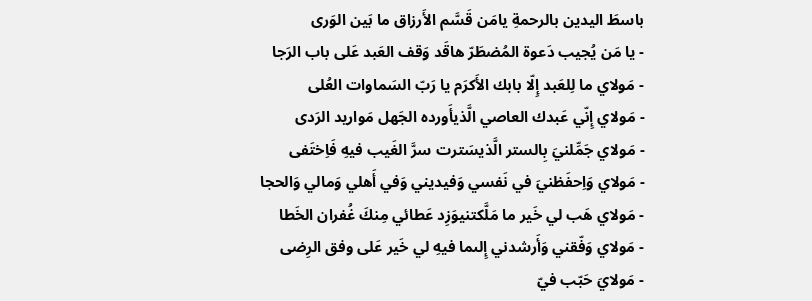باسطَ اليدين بالرحمةِ يامَن قَسَّم الأَرزاق ما بَين الوَرى
- يا مَن يُجيب دَعوة المُضطَرّ هاقَد وَقف العَبد عَلى باب الرَجا
- مَولاي ما لِلعَبد إِلّا بابك الأَكرَم يا رَبّ السَماوات العُلى
- مَولاي إِنّي عَبدك العاصي الَّذيأَورده الجَهل مَواريد الرَدى
- مَولاي جَمِّلنيَ بِالستر الَّذيسَترت سرَّ الغَيب فيهِ فَاِختَفى
- مَولاي وَاِحفَظنيَ في نَفسي وَفيديني وَفي أَهلي وَمالي وَالحجا
- مَولاي هَب لي خَير ما مَلَّكتنيوَزِد عَطائي مِنكَ غُفران الخَطا
- مَولاي وَفّقني وَأَرشدني إِلىما فيهِ لي خَير عَلى وفق الرِضى
- مَولايَ حَبّب فيّ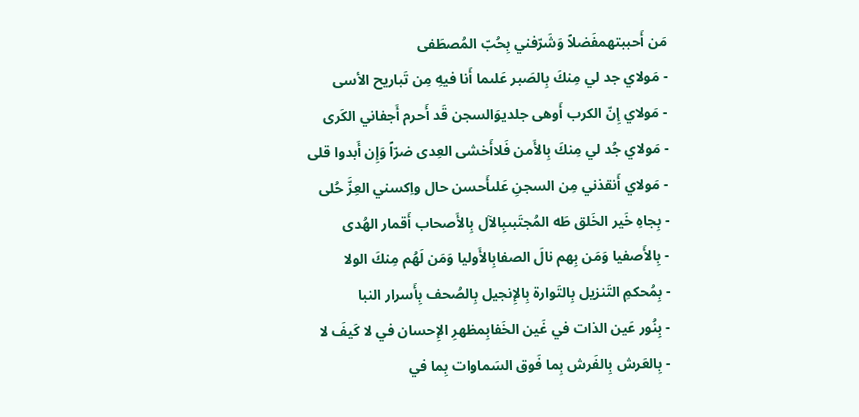مَن أَحببتهمفَضلاً وَشَرّفني بِحُبّ المُصطَفى
- مَولاي جد لي مِنكَ بِالصَبر عَلىما أَنا فيهِ مِن تَباريح الأسى
- مَولاي إِنّ الكرب أَوهى جلديوَالسجن قَد أَحرم أَجفاني الكَرى
- مَولاي جُد لي مِنكَ بِالأَمن فَلاأَخشى العِدى ضرّاً وَإِن أَبدوا قلى
- مَولاي أَنقذني مِن السجنِ عَلىأَحسن حال واِكسني العِزَّ حُلى
- بِجاهِ خَير الخَلق طَه المُجتَبىبِالآل بِالأَصحاب أَقمار الهُدى
- بِالأَصفيا وَمَن بِهم نالَ الصفابِالأَوليا وَمَن لَهُم مِنكَ الولا
- بِمُحكمِ التَنزيل بِالتَوارة بِالإِنجيل بِالصُحف بِأَسرار النبا
- بِنُور عَين الذات في غَين الخَفابِمظهرِ الإِحسان في لا كَيفَ لا
- بِالعَرش بِالفَرش بِما فَوق السَماوات بِما في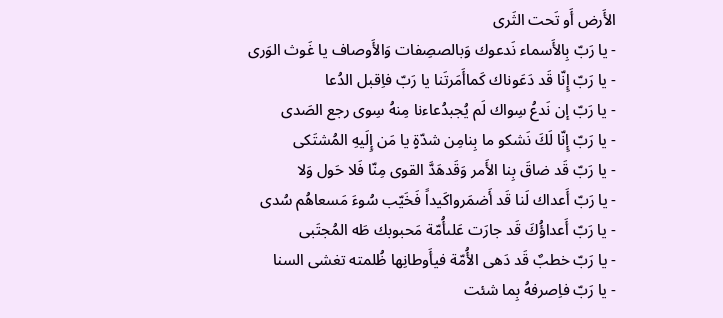الأَرض أَو تَحت الثَرى
- يا رَبّ بِالأَسماء نَدعوك وَبالصصِفات وَالأَوصاف يا غَوث الوَرى
- يا رَبّ إِنّا قَد دَعَوناك كَماأَمَرتَنا يا رَبّ فاِقبل الدُعا
- يا رَبّ إن نَدعُ سِواك لَم يُجبدُعاءنا مِنهُ سِوى رجع الصَدى
- يا رَبّ إِنّا لَكَ نَشكو ما بِنامِن شدّةٍ يا مَن إِلَيهِ المُشتَكى
- يا رَبّ قَد ضاقَ بِنا الأَمر وَقَدهَدَّ القوى مِنّا فَلا حَول وَلا
- يا رَبّ أَعداك لَنا قَد أَضمَرواكَيداً فَخَيّب سُوءَ مَسعاهُم سُدى
- يا رَبّ أَعداؤُكَ قَد جارَت عَلىأُمّة مَحبوبك طَه المُجتَبى
- يا رَبّ خطبٌ قَد دَهى الأُمّة فيأَوطانِها ظُلمته تغشى السنا
- يا رَبّ فاِصرفهُ بِما شئت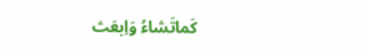كَماتَشاءُ وَاِبعَث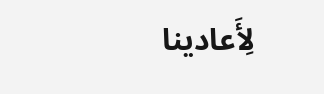لِأَعادينا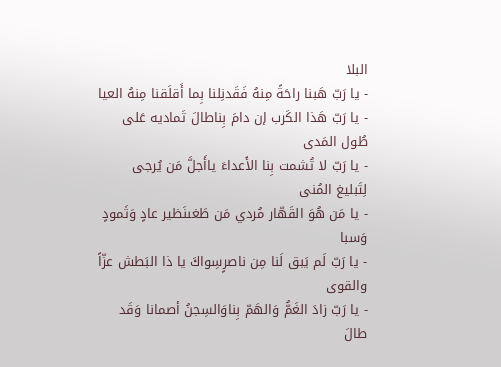البلا
- يا رَبّ هَبنا راحَةً مِنهُ فَقَدنِلنا بِما أَقلَقنا مِنهُ العيا
- يا رَبّ هَذا الكَرب إن دامَ بِناطالَ تَماديه عَلى طُول المَدى
- يا رَبّ لا تُشمت بِنا الأَعداءَ ياأَجلَّ مَن يُرجى لِتَبليغ المُنى
- يا مَن هُوَ القَهّار مُردي مَن طَغىنَظير عادٍ وَثَمودٍ وَسبا
- يا رَبّ لَم يَبق لَنا مِن ناصرٍسِواكَ يا ذا البَطش عزّاً والقوى
- يا رَبّ زادَ الغَمُّ وَالهَمّ بِناوَالسِجنُ أصمانا وَقَد طالَ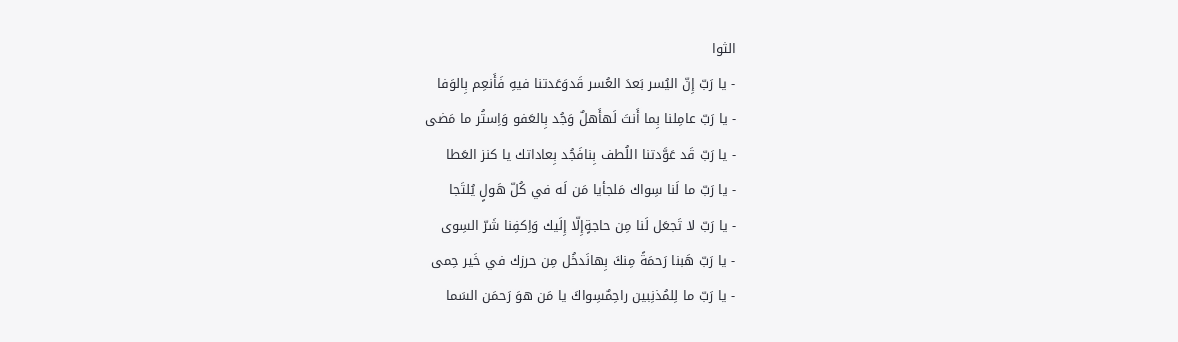الثوا
- يا رَبّ إِنّ اليُسر بَعدَ العُسر قَدوَعَدتنا فيهِ فَأَنعِم بِالوَفا
- يا رَبّ عامِلنا بِما أَنتَ لَهأَهلٌ وَجُد بِالعَفو وَاِستُر ما مَضى
- يا رَبّ قَد عَوَّدتنا اللُطف بِنافَجُد بِعاداتك يا كنز العَطا
- يا رَبّ ما لَنا سِواك مَلجأيا مَن لَه في كُلّ هَولٍ يُلتَجا
- يا رَبّ لا تَجعَل لَنا مِن حاجةٍإِلّا إِلَيك وَاِكفِنا شَرّ السِوى
- يا رَبّ هَبنا رَحمَةً مِنكَ بِهانَدخُل مِن حرزك في خَير حِمى
- يا رَبّ ما لِلمُذنِبين راحِمٌسِواكَ يا مَن هوَ رَحمَن السَما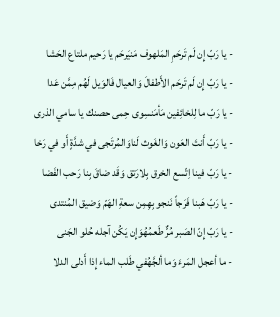- يا رَبّ إِن لَم تَرحَمِ المَلهوف مَنيَرحَم يا رَحيم ملتاع الحَشا
- يا رَبّ إِن لَم تَرحَم الأَطفالَ وَالعيال فَالوَيل لَهُم مِمَّن عَدا
- يا رَبّ ما لِلخائِفين مَأمَنسِوى حِمى حصنك يا سامي الذرى
- يا رَبّ أَنتَ العَون وَالغَوث لَناوَالمُرتَجى في شدَّةٍ أَو في رَخا
- يا رَبّ فينا اِتّسع الخرق بِلارَتق وَقَد ضاقَ بِنا رَحب الفَضا
- يا رَبّ هَبنا فَرَجاً نَنجو بِهِمِن سعةِ الهَمّ وَضيق المُنتدى
- يا رَبّ إِنّ الصَبر مُرٌّ طَعمُهُوَإِن يَكُن آجله حُلو الجَنى
- ما أعجل المَرءَ وَما ألجَّهُفي طَلب الماء إِذا أَدلى الدلا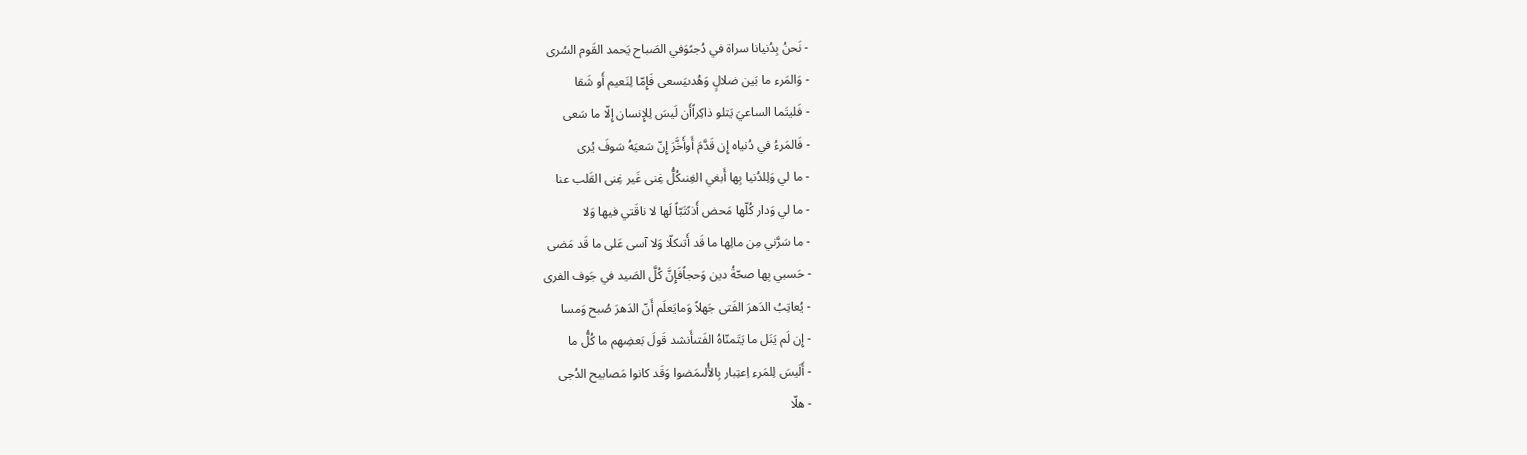- نَحنُ بِدُنيانا سراة في دُجىًوَفي الصَباح يَحمد القَوم السُرى
- وَالمَرء ما بَين ضلالٍ وَهُدىيَسعى فَإِمّا لِنَعيم أَو شَقا
- فَليتَما الساعيَ يَتلو ذاكِراًأَن لَيسَ لِلإِنسان إِلّا ما سَعى
- فَالمَرءُ في دُنياه إِن قَدَّمَ أَوأَخَّرَ إِنّ سَعيَهُ سَوفَ يُرى
- ما لي وَلِلدُنيا بِها أَبغي الغِنىكُلُّ غِنى غَير غِنى القَلب عنا
- ما لي وَدار كُلّها مَحض أَذىًتَبّاً لَها لا ناقَتي فيها وَلا
- ما سَرَّني مِن مالِها ما قَد أَتىكلّا وَلا آسى عَلى ما قَد مَضى
- حَسبي بِها صحّةُ دين وَحجاًفَإِنَّ كُلَّ الصَيد في جَوف الفرى
- يُعاتِبُ الدَهرَ الفَتى جَهلاً وَمايَعلَم أَنّ الدَهرَ صُبح وَمسا
- إِن لَم يَنَل ما يَتَمنّاهُ الفَتىأَنشد قَولَ بَعضِهم ما كُلُّ ما
- أَلَيسَ لِلمَرء اِعتِبار بِالأُلىمَضوا وَقَد كانوا مَصابيح الدُجى
- هلّا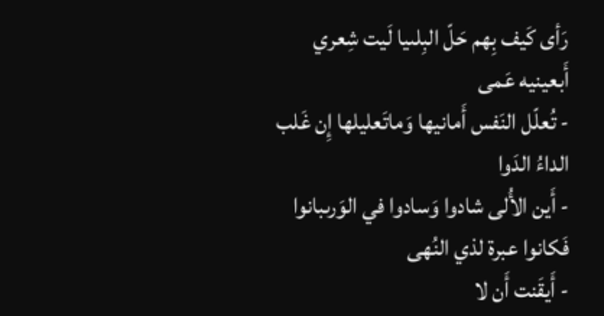رَأى كَيف بِهم حَلّ البِلىيا لَيت شِعري أَبعينيه عَمى
- تُعلّل النَفس أَمانيها وَماتَعليلها إِن غَلب الداءُ الدَوا
- أَين الأُلى شادوا وَسادوا في الوَرىبانوا فَكانوا عبرة لذي النُهى
- أَيقَنت أَن لا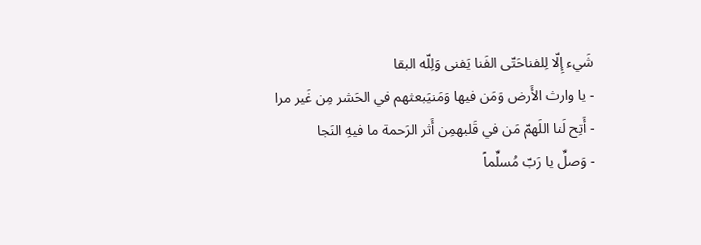شَيء إِلّا لِلفناحَتّى الفَنا يَفنى وَلِلّه البقا
- يا وارث الأَرض وَمَن فيها وَمَنيَبعثهم في الحَشر مِن غَير مرا
- أَتِح لَنا اللَهمّ مَن في قَلبهمِن أَثر الرَحمة ما فيهِ النَجا
- وَصلِّ يا رَبّ مُسلِّماً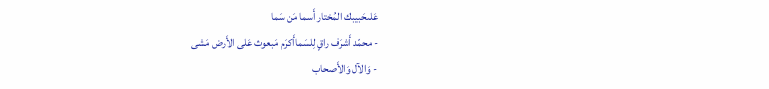عَلىحَبيبك المُختار أَسما مَن سَما
- محمّد أَشرَف راقٍ لِلسَماأَكرَم مَبعوث عَلى الأَرض مَشى
- وَالآل وَالأَصحاب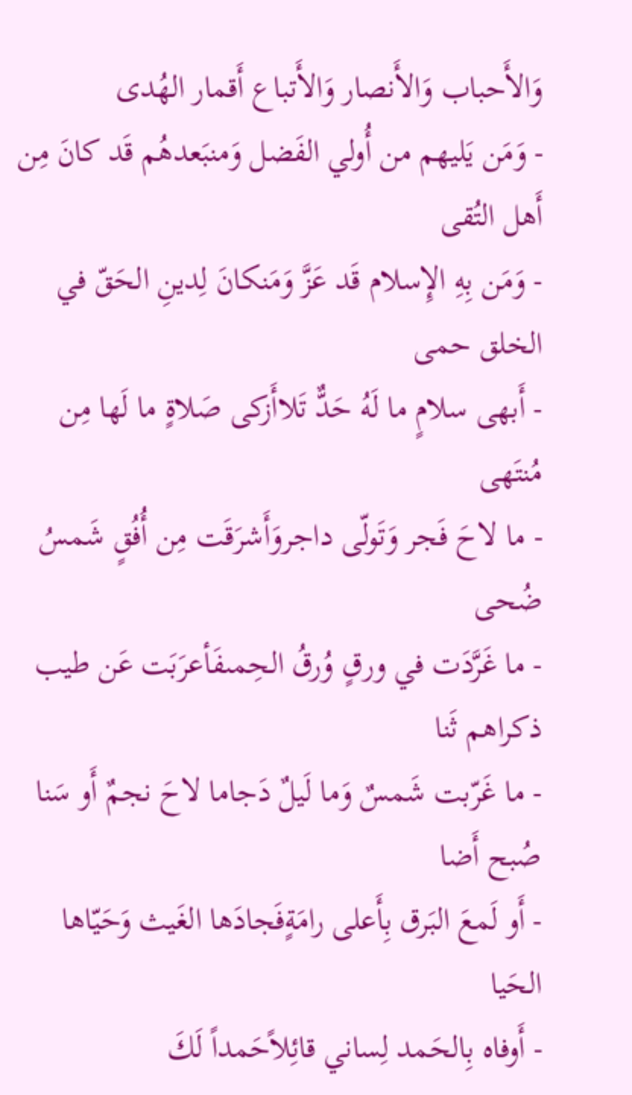وَالأَحباب وَالأَنصار وَالأَتباع أَقمار الهُدى
- وَمَن يَليهم من أُولي الفَضل وَمنبَعدهُم قَد كانَ مِن أَهل التُقى
- وَمَن بِهِ الإِسلام قَد عَزَّ وَمَنكانَ لِدينِ الحَقّ في الخلق حمى
- أَبهى سلامٍ ما لَهُ حَدٌّ تَلاأَزكى صَلاةٍ ما لَها مِن مُنتَهى
- ما لاحَ فَجر وَتَولّى داجروَأَشرَقَت مِن أُفُقٍ شَمسُ ضُحى
- ما غَرَّدَت في ورقٍ وُرقُ الحِمىفَأعرَبَت عَن طيب ذكراهم ثَنا
- ما غَرّبت شَمسٌ وَما لَيلٌ دَجاما لاحَ نجمٌ أَو سَنا صُبح أَضا
- أَو لَمعَ البَرق بِأَعلى رامَةٍفَجادَها الغَيث وَحَيّاها الحَيا
- أَوفاه بِالحَمد لِساني قائِلاًحَمداً لَكَ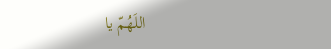اللَهُمّ يا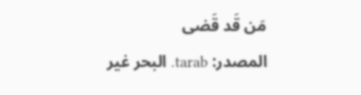مَن قَد قَضى
المصدر: tarab. البحر غير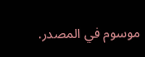موسوم في المصدر.